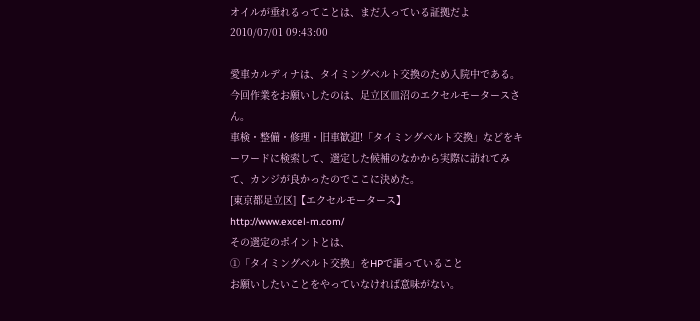オイルが垂れるってことは、まだ入っている証拠だよ
2010/07/01 09:43:00

愛車カルディナは、タイミングベルト交換のため入院中である。
今回作業をお願いしたのは、足立区皿沼のエクセルモータースさん。
車検・整備・修理・旧車歓迎!「タイミングベルト交換」などをキーワードに検索して、選定した候補のなかから実際に訪れてみて、カンジが良かったのでここに決めた。
[東京都足立区]【エクセルモータース】
http://www.excel-m.com/
その選定のポイントとは、
①「タイミングベルト交換」をHPで謳っていること
お願いしたいことをやっていなければ意味がない。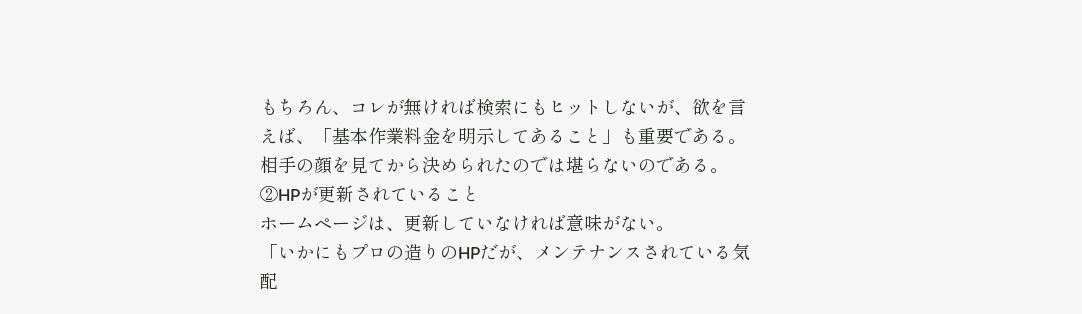もちろん、コレが無ければ検索にもヒットしないが、欲を言えば、「基本作業料金を明示してあること」も重要である。
相手の顔を見てから決められたのでは堪らないのである。
②HPが更新されていること
ホームページは、更新していなければ意味がない。
「いかにもプロの造りのHPだが、メンテナンスされている気配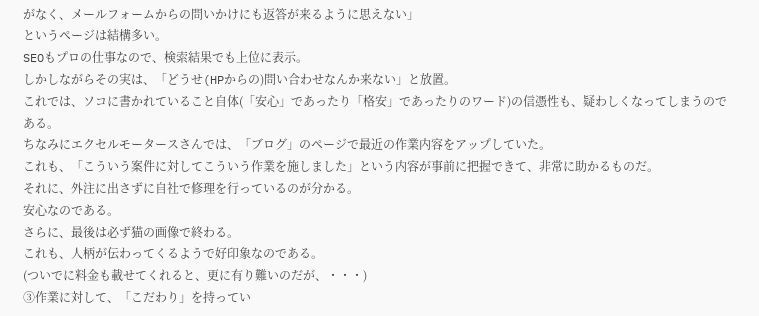がなく、メールフォームからの問いかけにも返答が来るように思えない」
というページは結構多い。
SEOもプロの仕事なので、検索結果でも上位に表示。
しかしながらその実は、「どうせ(HPからの)問い合わせなんか来ない」と放置。
これでは、ソコに書かれていること自体(「安心」であったり「格安」であったりのワード)の信憑性も、疑わしくなってしまうのである。
ちなみにエクセルモータースさんでは、「ブログ」のページで最近の作業内容をアップしていた。
これも、「こういう案件に対してこういう作業を施しました」という内容が事前に把握できて、非常に助かるものだ。
それに、外注に出さずに自社で修理を行っているのが分かる。
安心なのである。
さらに、最後は必ず猫の画像で終わる。
これも、人柄が伝わってくるようで好印象なのである。
(ついでに料金も載せてくれると、更に有り難いのだが、・・・)
③作業に対して、「こだわり」を持ってい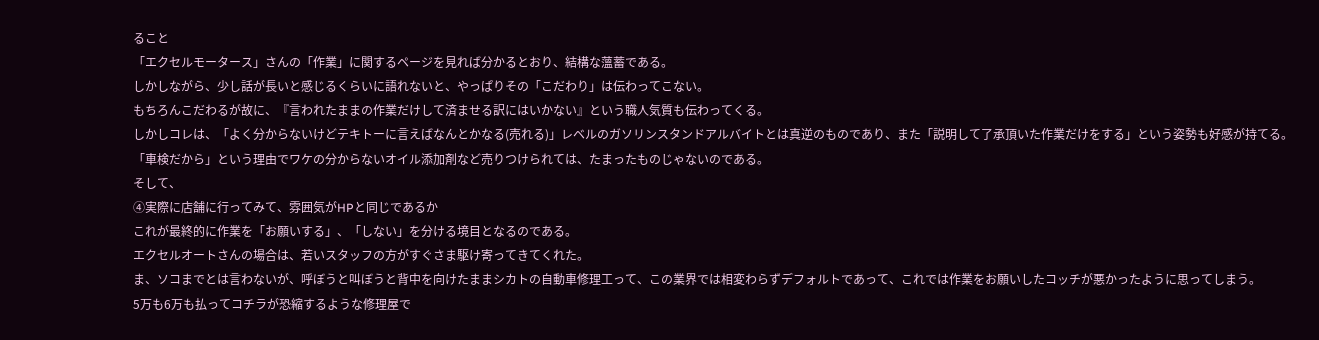ること
「エクセルモータース」さんの「作業」に関するページを見れば分かるとおり、結構な薀蓄である。
しかしながら、少し話が長いと感じるくらいに語れないと、やっぱりその「こだわり」は伝わってこない。
もちろんこだわるが故に、『言われたままの作業だけして済ませる訳にはいかない』という職人気質も伝わってくる。
しかしコレは、「よく分からないけどテキトーに言えばなんとかなる(売れる)」レベルのガソリンスタンドアルバイトとは真逆のものであり、また「説明して了承頂いた作業だけをする」という姿勢も好感が持てる。
「車検だから」という理由でワケの分からないオイル添加剤など売りつけられては、たまったものじゃないのである。
そして、
④実際に店舗に行ってみて、雰囲気がHPと同じであるか
これが最終的に作業を「お願いする」、「しない」を分ける境目となるのである。
エクセルオートさんの場合は、若いスタッフの方がすぐさま駆け寄ってきてくれた。
ま、ソコまでとは言わないが、呼ぼうと叫ぼうと背中を向けたままシカトの自動車修理工って、この業界では相変わらずデフォルトであって、これでは作業をお願いしたコッチが悪かったように思ってしまう。
5万も6万も払ってコチラが恐縮するような修理屋で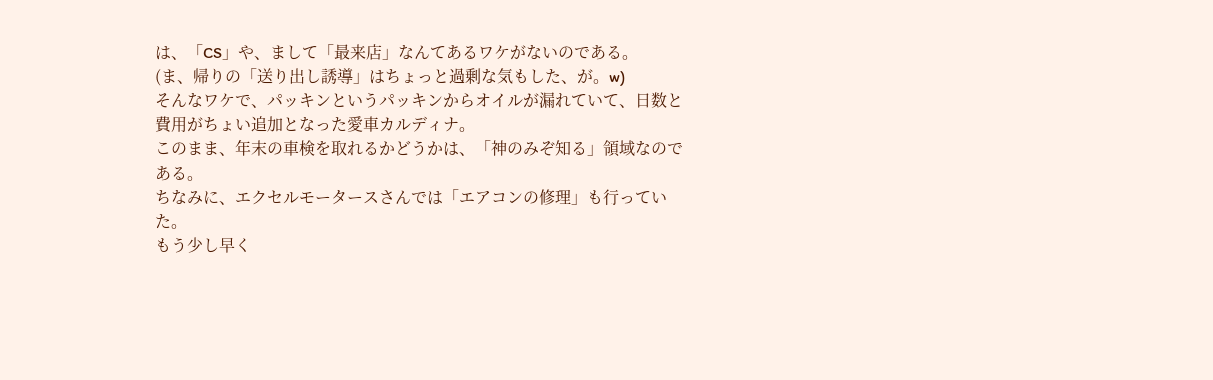は、「CS」や、まして「最来店」なんてあるワケがないのである。
(ま、帰りの「送り出し誘導」はちょっと過剰な気もした、が。w)
そんなワケで、パッキンというパッキンからオイルが漏れていて、日数と費用がちょい追加となった愛車カルディナ。
このまま、年末の車検を取れるかどうかは、「神のみぞ知る」領域なのである。
ちなみに、エクセルモータースさんでは「エアコンの修理」も行っていた。
もう少し早く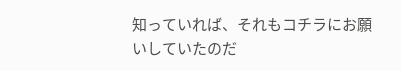知っていれば、それもコチラにお願いしていたのだ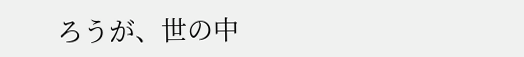ろうが、世の中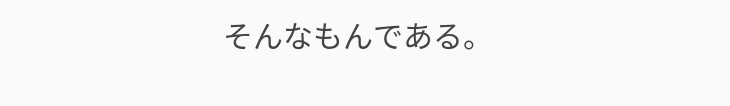そんなもんである。